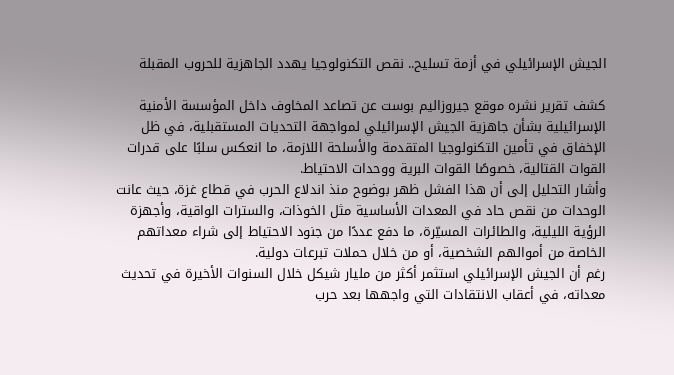الجيش الإسرائيلي في أزمة تسليح.. نقص التكنولوجيا يهدد الجاهزية للحروب المقبلة

كشف تقرير نشره موقع جيروزاليم بوست عن تصاعد المخاوف داخل المؤسسة الأمنية الإسرائيلية بشأن جاهزية الجيش الإسرائيلي لمواجهة التحديات المستقبلية، في ظل الإخفاق في تأمين التكنولوجيا المتقدمة والأسلحة اللازمة، ما انعكس سلبًا على قدرات القوات القتالية، خصوصًا القوات البرية ووحدات الاحتياط.
وأشار التحليل إلى أن هذا الفشل ظهر بوضوح منذ اندلاع الحرب في قطاع غزة، حيث عانت الوحدات من نقص حاد في المعدات الأساسية مثل الخوذات، والسترات الواقية، وأجهزة الرؤية الليلية، والطائرات المسيّرة، ما دفع عددًا من جنود الاحتياط إلى شراء معداتهم الخاصة من أموالهم الشخصية، أو من خلال حملات تبرعات دولية.
رغم أن الجيش الإسرائيلي استثمر أكثر من مليار شيكل خلال السنوات الأخيرة في تحديث معداته، في أعقاب الانتقادات التي واجهها بعد حرب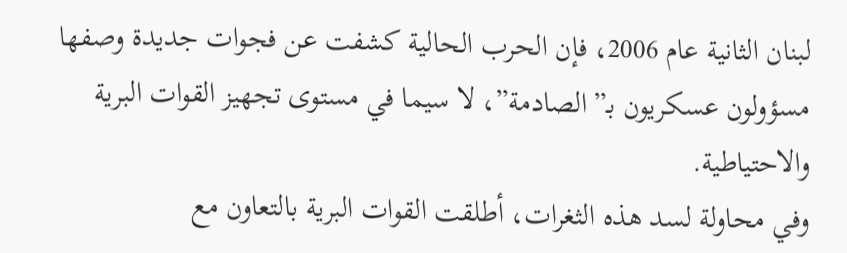لبنان الثانية عام 2006، فإن الحرب الحالية كشفت عن فجوات جديدة وصفها مسؤولون عسكريون بـ”الصادمة”، لا سيما في مستوى تجهيز القوات البرية والاحتياطية.
وفي محاولة لسد هذه الثغرات، أطلقت القوات البرية بالتعاون مع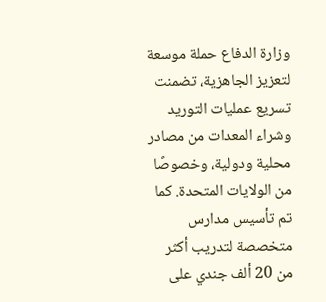وزارة الدفاع حملة موسعة لتعزيز الجاهزية، تضمنت تسريع عمليات التوريد وشراء المعدات من مصادر محلية ودولية، وخصوصًا من الولايات المتحدة. كما تم تأسيس مدارس متخصصة لتدريب أكثر من 20 ألف جندي على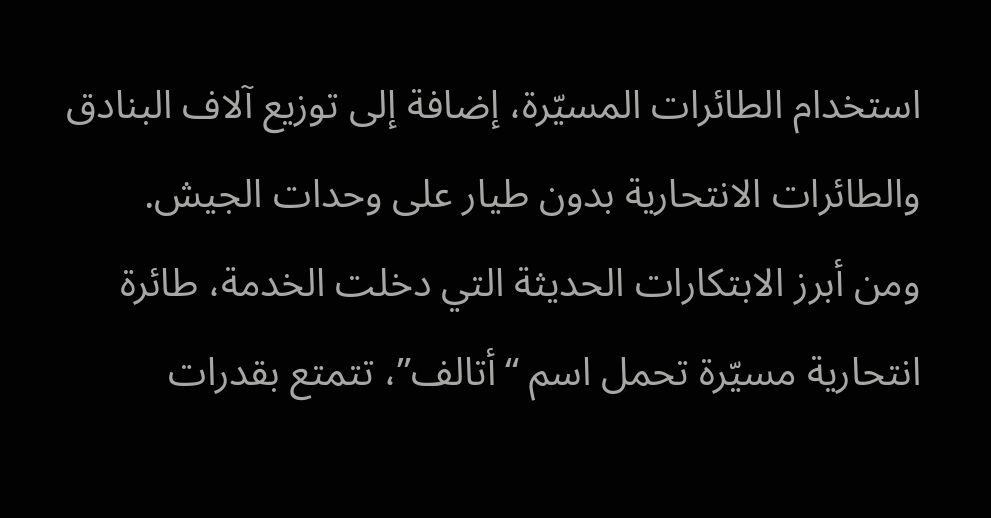استخدام الطائرات المسيّرة، إضافة إلى توزيع آلاف البنادق والطائرات الانتحارية بدون طيار على وحدات الجيش.
ومن أبرز الابتكارات الحديثة التي دخلت الخدمة، طائرة انتحارية مسيّرة تحمل اسم “أتالف”، تتمتع بقدرات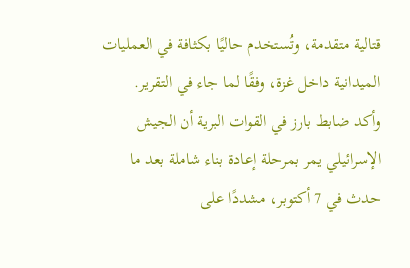قتالية متقدمة، وتُستخدم حاليًا بكثافة في العمليات الميدانية داخل غزة، وفقًا لما جاء في التقرير.
وأكد ضابط بارز في القوات البرية أن الجيش الإسرائيلي يمر بمرحلة إعادة بناء شاملة بعد ما حدث في 7 أكتوبر، مشددًا على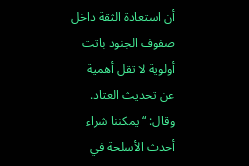أن استعادة الثقة داخل صفوف الجنود باتت أولوية لا تقل أهمية عن تحديث العتاد. وقال: “يمكننا شراء أحدث الأسلحة في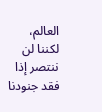العالم، لكننا لن ننتصر إذا فقد جنودنا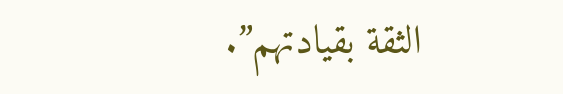الثقة بقيادتهم”.